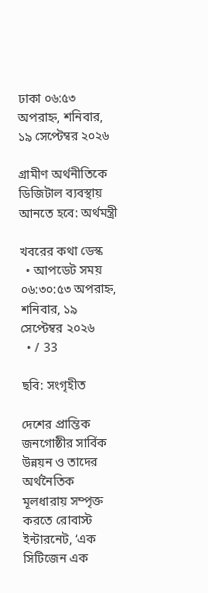ঢাকা ০৬:৫৩ অপরাহ্ন, শনিবার, ১৯ সেপ্টেম্বর ২০২৬

গ্রামীণ অর্থনীতিকে ডিজিটাল ব্যবস্থায় আনতে হবে: অর্থমন্ত্রী

খবরের কথা ডেস্ক
  • আপডেট সময় ০৬:৩০:৫৩ অপরাহ্ন, শনিবার, ১৯ সেপ্টেম্বর ২০২৬
  • / 33

ছবি: সংগৃহীত

দেশের প্রান্তিক জনগোষ্ঠীর সার্বিক উন্নয়ন ও তাদের অর্থনৈতিক মূলধারায় সম্পৃক্ত করতে রোবাস্ট ইন্টারনেট, ‘এক সিটিজেন এক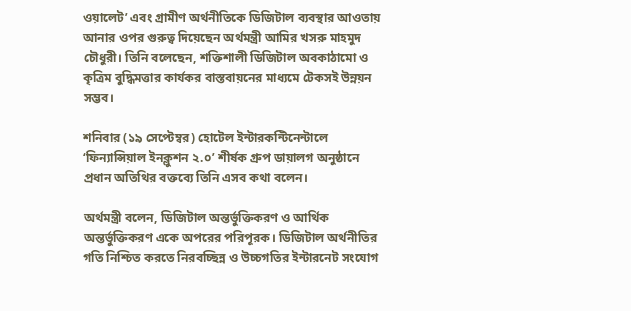ওয়ালেট’ এবং গ্রামীণ অর্থনীতিকে ডিজিটাল ব্যবস্থার আওতায় আনার ওপর গুরুত্ব দিয়েছেন অর্থমন্ত্রী আমির খসরু মাহমুদ চৌধুরী। তিনি বলেছেন, শক্তিশালী ডিজিটাল অবকাঠামো ও কৃত্রিম বুদ্ধিমত্তার কার্যকর বাস্তবায়নের মাধ্যমে টেকসই উন্নয়ন সম্ভব।

শনিবার (১৯ সেপ্টেম্বর) হোটেল ইন্টারকন্টিনেন্টালে ‘ফিন্যান্সিয়াল ইনক্লুশন ২.০’ শীর্ষক গ্রুপ ডায়ালগ অনুষ্ঠানে প্রধান অতিথির বক্তব্যে তিনি এসব কথা বলেন।

অর্থমন্ত্রী বলেন, ডিজিটাল অন্তর্ভুক্তিকরণ ও আর্থিক অন্তর্ভুক্তিকরণ একে অপরের পরিপূরক। ডিজিটাল অর্থনীতির গতি নিশ্চিত করতে নিরবচ্ছিন্ন ও উচ্চগতির ইন্টারনেট সংযোগ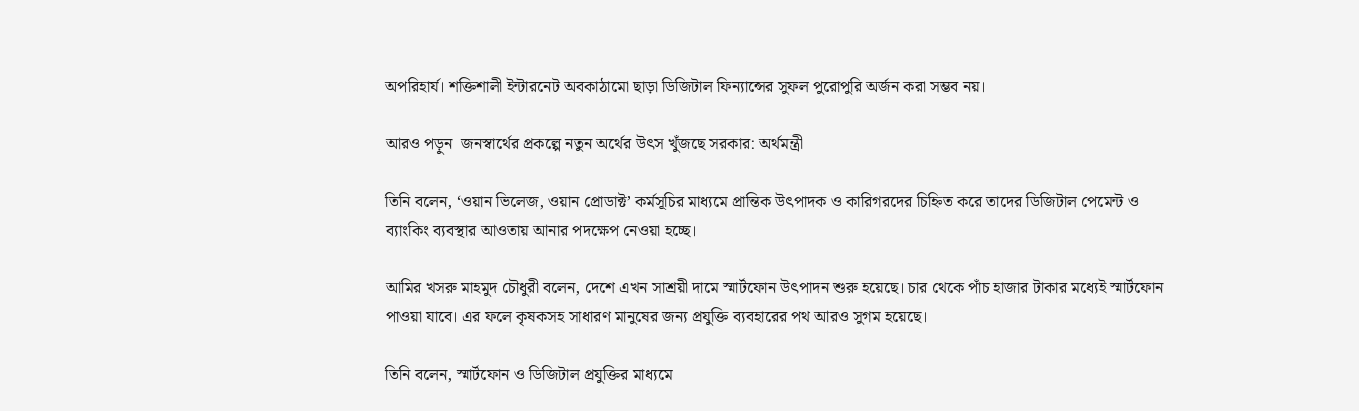অপরিহার্য। শক্তিশালী ইন্টারনেট অবকাঠামো ছাড়া ডিজিটাল ফিন্যান্সের সুফল পুরোপুরি অর্জন করা সম্ভব নয়।

আরও পড়ুন  জনস্বার্থের প্রকল্পে নতুন অর্থের উৎস খুঁজছে সরকার: অর্থমন্ত্রী

তিনি বলেন, ‘ওয়ান ভিলেজ, ওয়ান প্রোডাক্ট’ কর্মসূচির মাধ্যমে প্রান্তিক উৎপাদক ও কারিগরদের চিহ্নিত করে তাদের ডিজিটাল পেমেন্ট ও ব্যাংকিং ব্যবস্থার আওতায় আনার পদক্ষেপ নেওয়া হচ্ছে।

আমির খসরু মাহমুদ চৌধুরী বলেন, দেশে এখন সাশ্রয়ী দামে স্মার্টফোন উৎপাদন শুরু হয়েছে। চার থেকে পাঁচ হাজার টাকার মধ্যেই স্মার্টফোন পাওয়া যাবে। এর ফলে কৃষকসহ সাধারণ মানুষের জন্য প্রযুক্তি ব্যবহারের পথ আরও সুগম হয়েছে।

তিনি বলেন, স্মার্টফোন ও ডিজিটাল প্রযুক্তির মাধ্যমে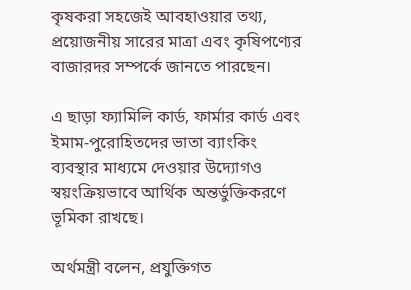কৃষকরা সহজেই আবহাওয়ার তথ্য, প্রয়োজনীয় সারের মাত্রা এবং কৃষিপণ্যের বাজারদর সম্পর্কে জানতে পারছেন।

এ ছাড়া ফ্যামিলি কার্ড, ফার্মার কার্ড এবং ইমাম-পুরোহিতদের ভাতা ব্যাংকিং ব্যবস্থার মাধ্যমে দেওয়ার উদ্যোগও স্বয়ংক্রিয়ভাবে আর্থিক অন্তর্ভুক্তিকরণে ভূমিকা রাখছে।

অর্থমন্ত্রী বলেন, প্রযুক্তিগত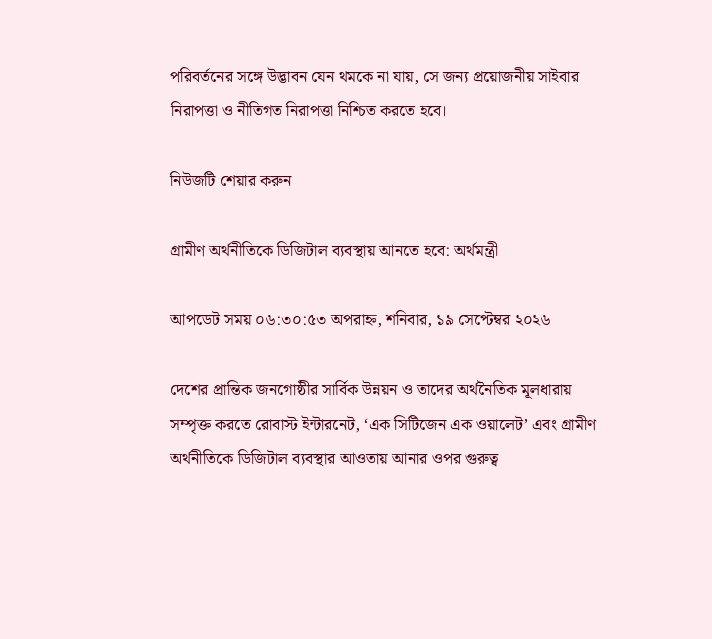পরিবর্তনের সঙ্গে উদ্ভাবন যেন থমকে না যায়, সে জন্য প্রয়োজনীয় সাইবার নিরাপত্তা ও নীতিগত নিরাপত্তা নিশ্চিত করতে হবে।

নিউজটি শেয়ার করুন

গ্রামীণ অর্থনীতিকে ডিজিটাল ব্যবস্থায় আনতে হবে: অর্থমন্ত্রী

আপডেট সময় ০৬:৩০:৫৩ অপরাহ্ন, শনিবার, ১৯ সেপ্টেম্বর ২০২৬

দেশের প্রান্তিক জনগোষ্ঠীর সার্বিক উন্নয়ন ও তাদের অর্থনৈতিক মূলধারায় সম্পৃক্ত করতে রোবাস্ট ইন্টারনেট, ‘এক সিটিজেন এক ওয়ালেট’ এবং গ্রামীণ অর্থনীতিকে ডিজিটাল ব্যবস্থার আওতায় আনার ওপর গুরুত্ব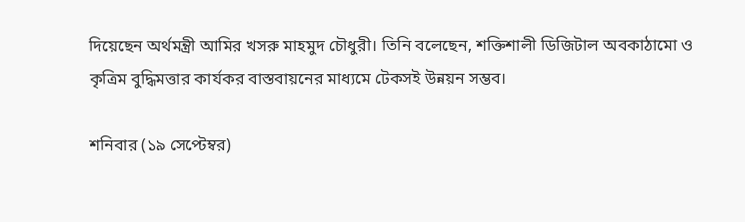দিয়েছেন অর্থমন্ত্রী আমির খসরু মাহমুদ চৌধুরী। তিনি বলেছেন, শক্তিশালী ডিজিটাল অবকাঠামো ও কৃত্রিম বুদ্ধিমত্তার কার্যকর বাস্তবায়নের মাধ্যমে টেকসই উন্নয়ন সম্ভব।

শনিবার (১৯ সেপ্টেম্বর)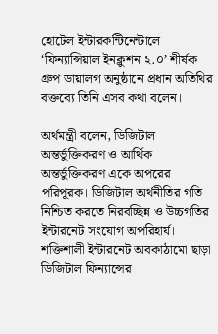হোটেল ইন্টারকন্টিনেন্টালে ‘ফিন্যান্সিয়াল ইনক্লুশন ২.০’ শীর্ষক গ্রুপ ডায়ালগ অনুষ্ঠানে প্রধান অতিথির বক্তব্যে তিনি এসব কথা বলেন।

অর্থমন্ত্রী বলেন, ডিজিটাল অন্তর্ভুক্তিকরণ ও আর্থিক অন্তর্ভুক্তিকরণ একে অপরের পরিপূরক। ডিজিটাল অর্থনীতির গতি নিশ্চিত করতে নিরবচ্ছিন্ন ও উচ্চগতির ইন্টারনেট সংযোগ অপরিহার্য। শক্তিশালী ইন্টারনেট অবকাঠামো ছাড়া ডিজিটাল ফিন্যান্সের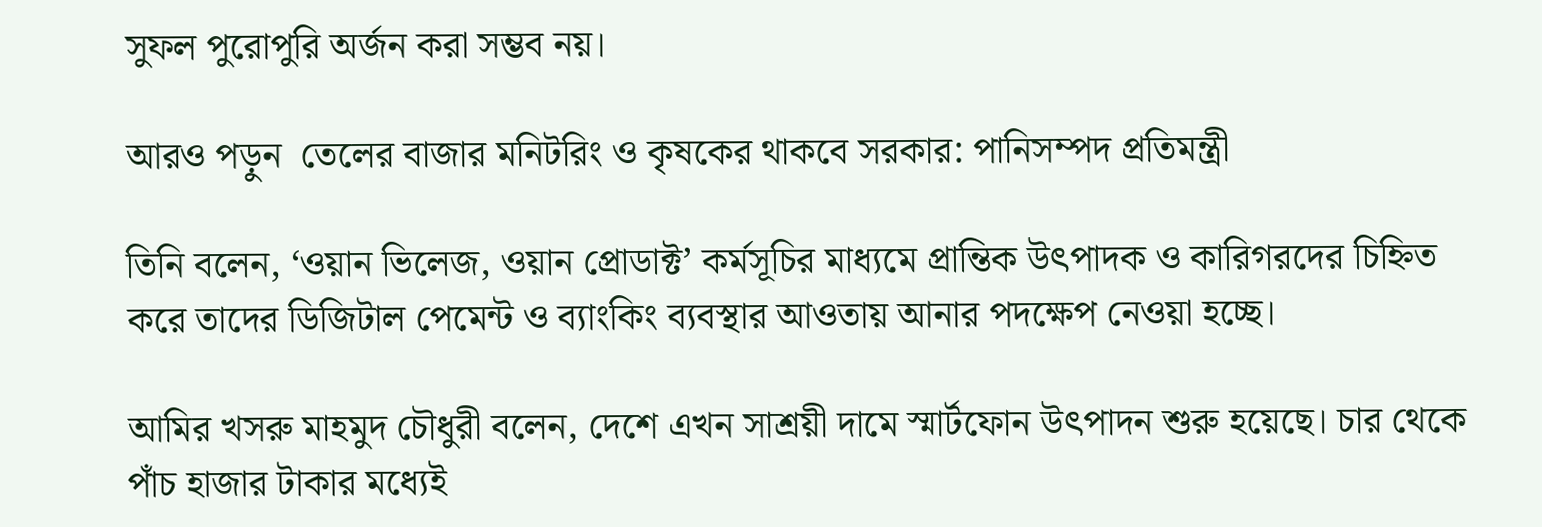সুফল পুরোপুরি অর্জন করা সম্ভব নয়।

আরও পড়ুন  তেলের বাজার মনিটরিং ও কৃষকের থাকবে সরকার: পানিসম্পদ প্রতিমন্ত্রী

তিনি বলেন, ‘ওয়ান ভিলেজ, ওয়ান প্রোডাক্ট’ কর্মসূচির মাধ্যমে প্রান্তিক উৎপাদক ও কারিগরদের চিহ্নিত করে তাদের ডিজিটাল পেমেন্ট ও ব্যাংকিং ব্যবস্থার আওতায় আনার পদক্ষেপ নেওয়া হচ্ছে।

আমির খসরু মাহমুদ চৌধুরী বলেন, দেশে এখন সাশ্রয়ী দামে স্মার্টফোন উৎপাদন শুরু হয়েছে। চার থেকে পাঁচ হাজার টাকার মধ্যেই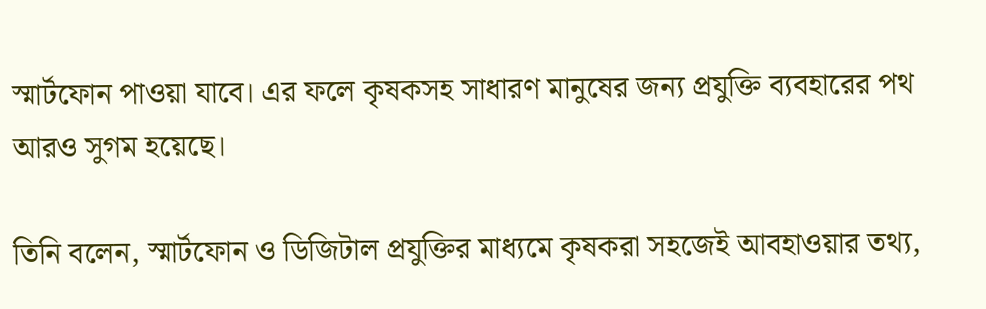স্মার্টফোন পাওয়া যাবে। এর ফলে কৃষকসহ সাধারণ মানুষের জন্য প্রযুক্তি ব্যবহারের পথ আরও সুগম হয়েছে।

তিনি বলেন, স্মার্টফোন ও ডিজিটাল প্রযুক্তির মাধ্যমে কৃষকরা সহজেই আবহাওয়ার তথ্য,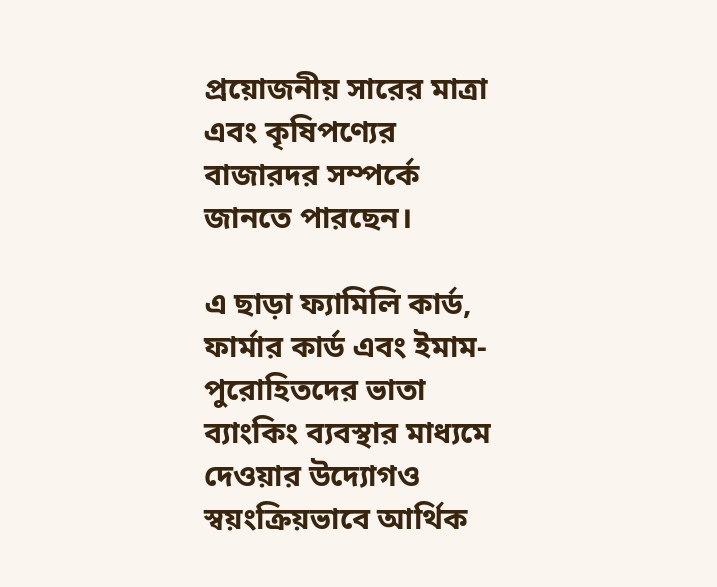প্রয়োজনীয় সারের মাত্রা এবং কৃষিপণ্যের বাজারদর সম্পর্কে জানতে পারছেন।

এ ছাড়া ফ্যামিলি কার্ড, ফার্মার কার্ড এবং ইমাম-পুরোহিতদের ভাতা ব্যাংকিং ব্যবস্থার মাধ্যমে দেওয়ার উদ্যোগও স্বয়ংক্রিয়ভাবে আর্থিক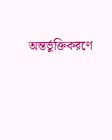অন্তর্ভুক্তিকরণে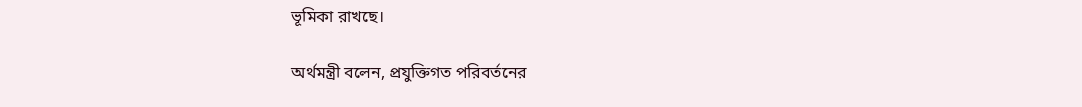ভূমিকা রাখছে।

অর্থমন্ত্রী বলেন, প্রযুক্তিগত পরিবর্তনের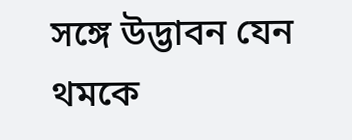সঙ্গে উদ্ভাবন যেন থমকে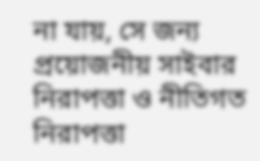না যায়, সে জন্য প্রয়োজনীয় সাইবার নিরাপত্তা ও নীতিগত নিরাপত্তা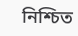নিশ্চিত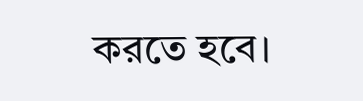করতে হবে।